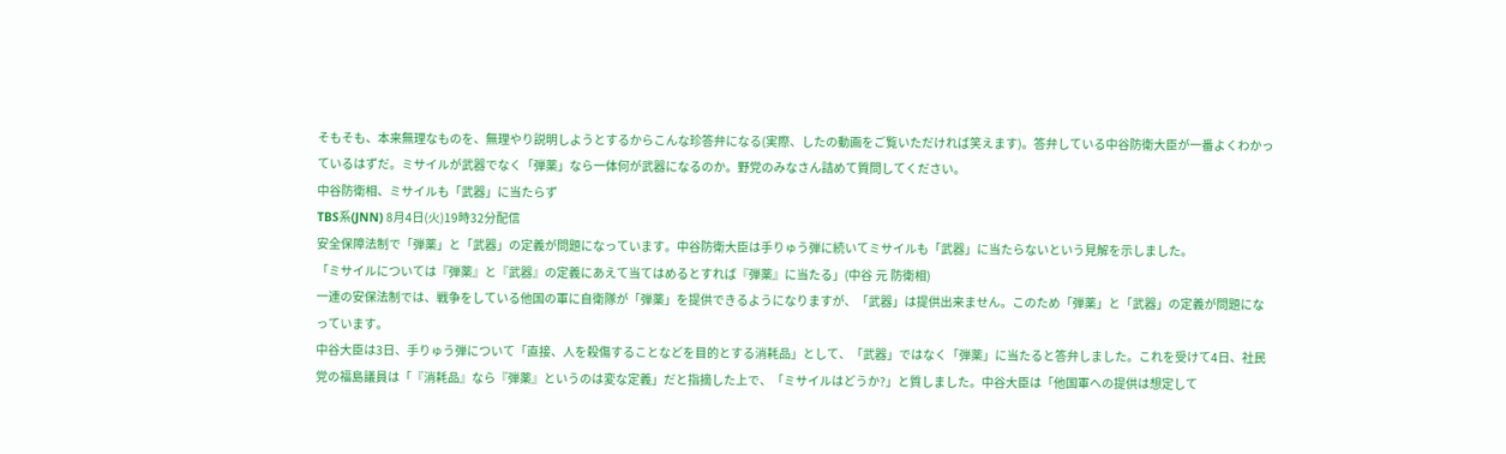そもそも、本来無理なものを、無理やり説明しようとするからこんな珍答弁になる(実際、したの動画をご覧いただければ笑えます)。答弁している中谷防衛大臣が一番よくわかっているはずだ。ミサイルが武器でなく「弾薬」なら一体何が武器になるのか。野党のみなさん詰めて質問してください。
中谷防衛相、ミサイルも「武器」に当たらず
TBS系(JNN) 8月4日(火)19時32分配信
安全保障法制で「弾薬」と「武器」の定義が問題になっています。中谷防衛大臣は手りゅう弾に続いてミサイルも「武器」に当たらないという見解を示しました。
「ミサイルについては『弾薬』と『武器』の定義にあえて当てはめるとすれば『弾薬』に当たる」(中谷 元 防衛相)
一連の安保法制では、戦争をしている他国の軍に自衛隊が「弾薬」を提供できるようになりますが、「武器」は提供出来ません。このため「弾薬」と「武器」の定義が問題になっています。
中谷大臣は3日、手りゅう弾について「直接、人を殺傷することなどを目的とする消耗品」として、「武器」ではなく「弾薬」に当たると答弁しました。これを受けて4日、社民党の福島議員は「『消耗品』なら『弾薬』というのは変な定義」だと指摘した上で、「ミサイルはどうか?」と質しました。中谷大臣は「他国軍への提供は想定して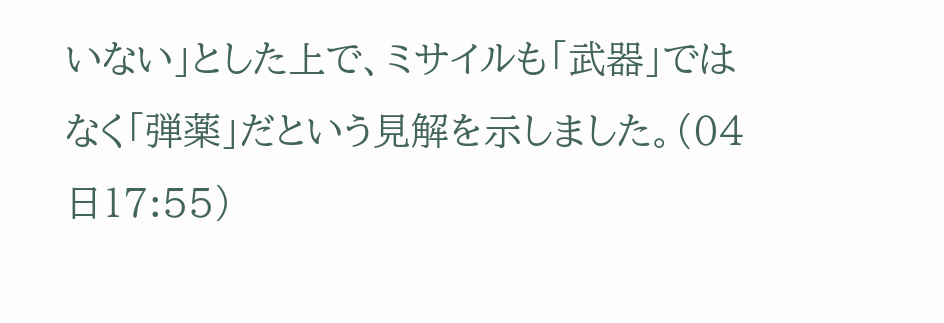いない」とした上で、ミサイルも「武器」ではなく「弾薬」だという見解を示しました。(04日17:55)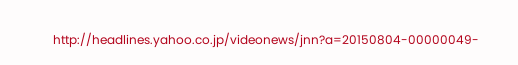http://headlines.yahoo.co.jp/videonews/jnn?a=20150804-00000049-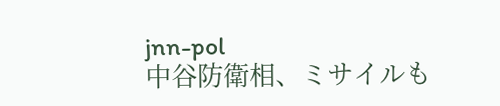jnn-pol
中谷防衛相、ミサイルも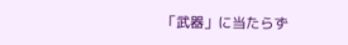「武器」に当たらず